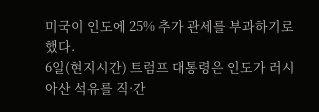미국이 인도에 25% 추가 관세를 부과하기로 했다.
6일(현지시간) 트럼프 대통령은 인도가 러시아산 석유를 직·간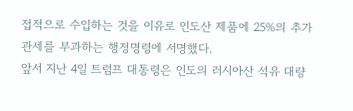접적으로 수입하는 것을 이유로 인도산 제품에 25%의 추가 관세를 부과하는 행정명령에 서명했다.
앞서 지난 4일 트럼프 대통령은 인도의 러시아산 석유 대량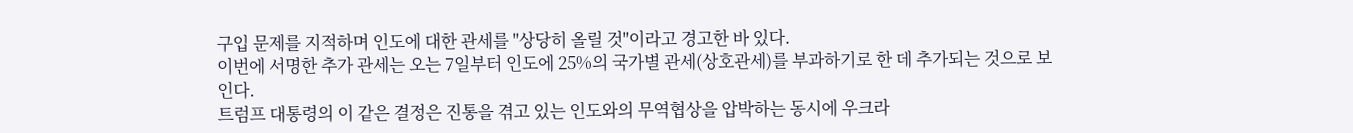구입 문제를 지적하며 인도에 대한 관세를 "상당히 올릴 것"이라고 경고한 바 있다.
이번에 서명한 추가 관세는 오는 7일부터 인도에 25%의 국가별 관세(상호관세)를 부과하기로 한 데 추가되는 것으로 보인다.
트럼프 대통령의 이 같은 결정은 진통을 겪고 있는 인도와의 무역협상을 압박하는 동시에 우크라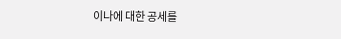이나에 대한 공세를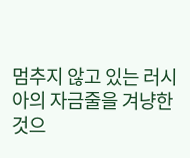멈추지 않고 있는 러시아의 자금줄을 겨냥한 것으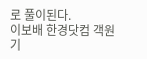로 풀이된다.
이보배 한경닷컴 객원기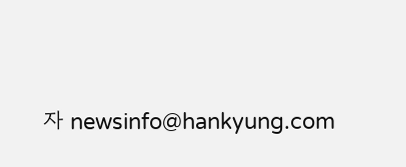자 newsinfo@hankyung.com